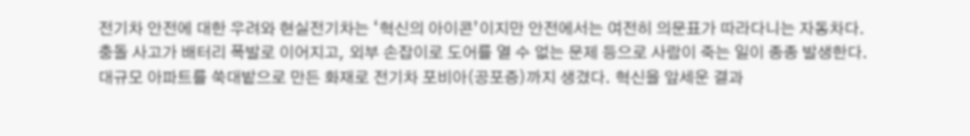전기차 안전에 대한 우려와 현실전기차는 ‘혁신의 아이콘’이지만 안전에서는 여전히 의문표가 따라다니는 자동차다. 충돌 사고가 배터리 폭발로 이어지고, 외부 손잡이로 도어를 열 수 없는 문제 등으로 사람이 죽는 일이 종종 발생한다. 대규모 아파트를 쑥대밭으로 만든 화재로 전기차 포비아(공포증)까지 생겼다. 혁신을 앞세운 결과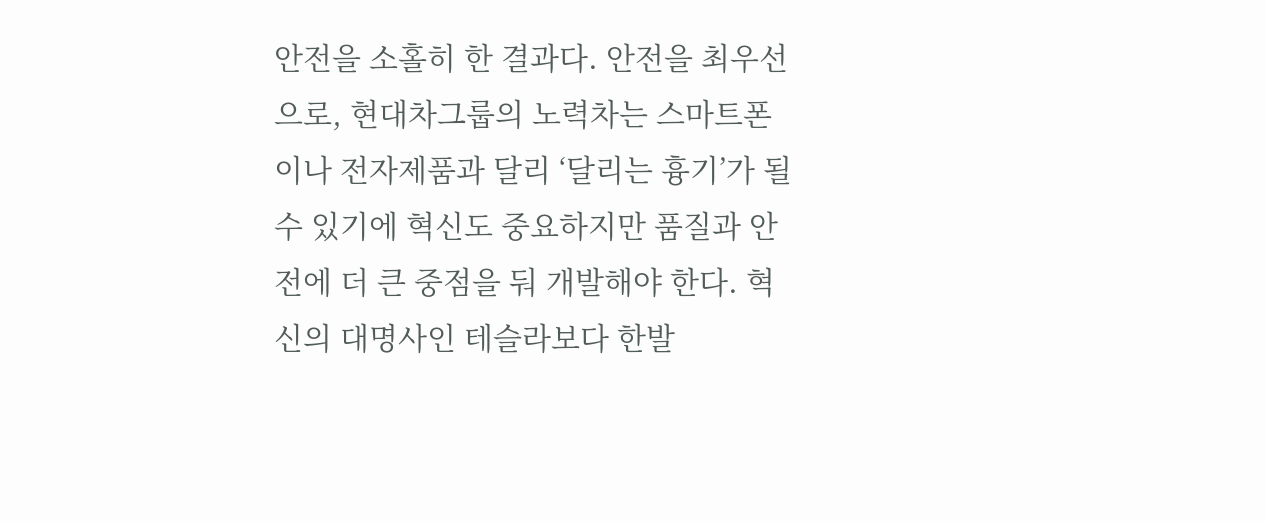안전을 소홀히 한 결과다. 안전을 최우선으로, 현대차그룹의 노력차는 스마트폰이나 전자제품과 달리 ‘달리는 흉기’가 될 수 있기에 혁신도 중요하지만 품질과 안전에 더 큰 중점을 둬 개발해야 한다. 혁신의 대명사인 테슬라보다 한발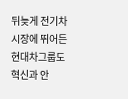뒤늦게 전기차 시장에 뛰어든 현대차그룹도 혁신과 안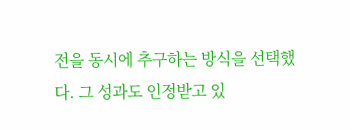전을 동시에 추구하는 방식을 선택했다. 그 성과도 인정받고 있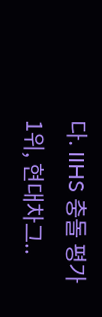다. IIHS 충돌 평가 1위, 현대차그..